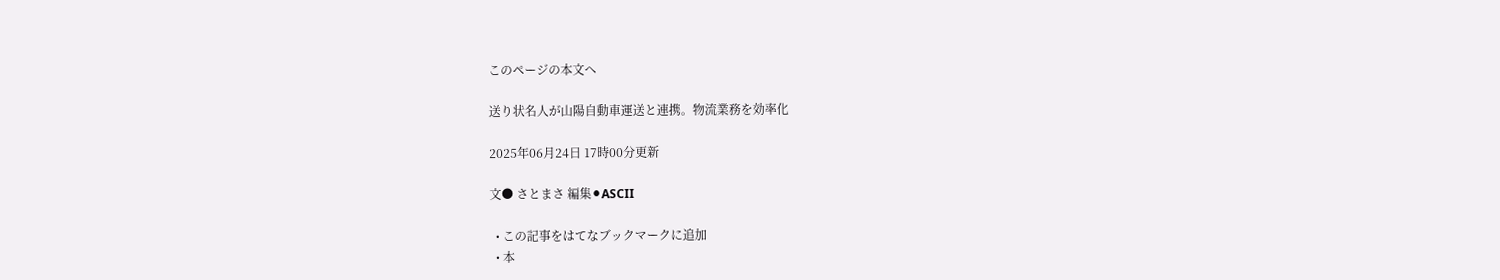このページの本文へ

送り状名人が山陽自動車運送と連携。物流業務を効率化

2025年06月24日 17時00分更新

文● さとまさ 編集⚫ASCII

  • この記事をはてなブックマークに追加
  • 本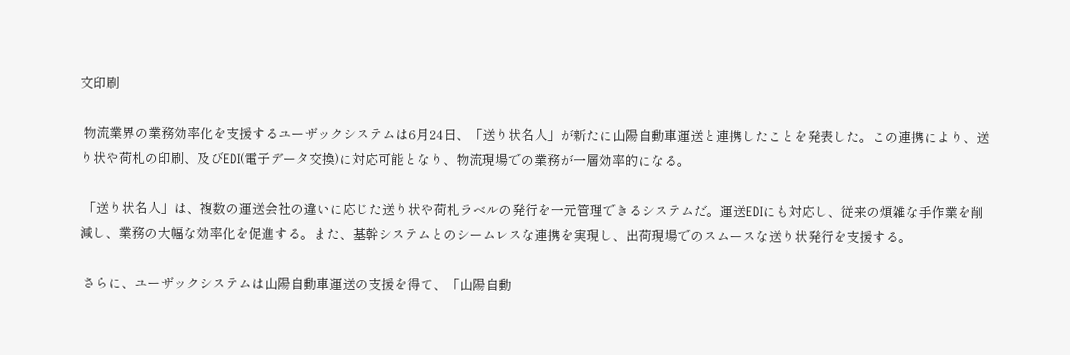文印刷

 物流業界の業務効率化を支援するユーザックシステムは6月24日、「送り状名人」が新たに山陽自動車運送と連携したことを発表した。この連携により、送り状や荷札の印刷、及びEDI(電子データ交換)に対応可能となり、物流現場での業務が一層効率的になる。

 「送り状名人」は、複数の運送会社の違いに応じた送り状や荷札ラベルの発行を一元管理できるシステムだ。運送EDIにも対応し、従来の煩雑な手作業を削減し、業務の大幅な効率化を促進する。また、基幹システムとのシームレスな連携を実現し、出荷現場でのスムースな送り状発行を支援する。

 さらに、ユーザックシステムは山陽自動車運送の支援を得て、「山陽自動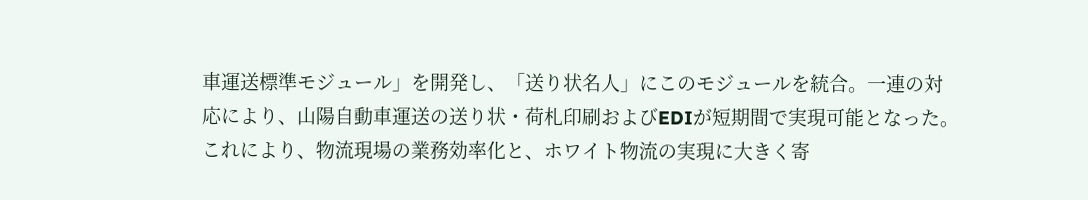車運送標準モジュール」を開発し、「送り状名人」にこのモジュールを統合。一連の対応により、山陽自動車運送の送り状・荷札印刷およびEDIが短期間で実現可能となった。これにより、物流現場の業務効率化と、ホワイト物流の実現に大きく寄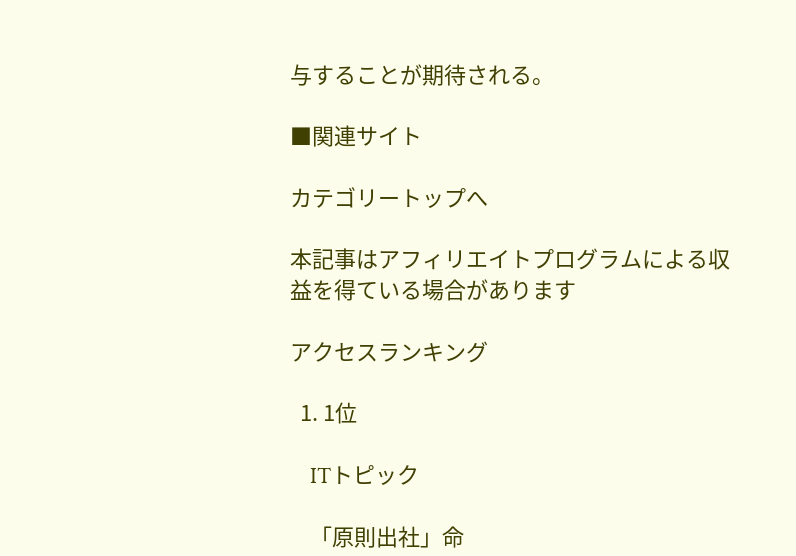与することが期待される。

■関連サイト

カテゴリートップへ

本記事はアフィリエイトプログラムによる収益を得ている場合があります

アクセスランキング

  1. 1位

    ITトピック

    「原則出社」命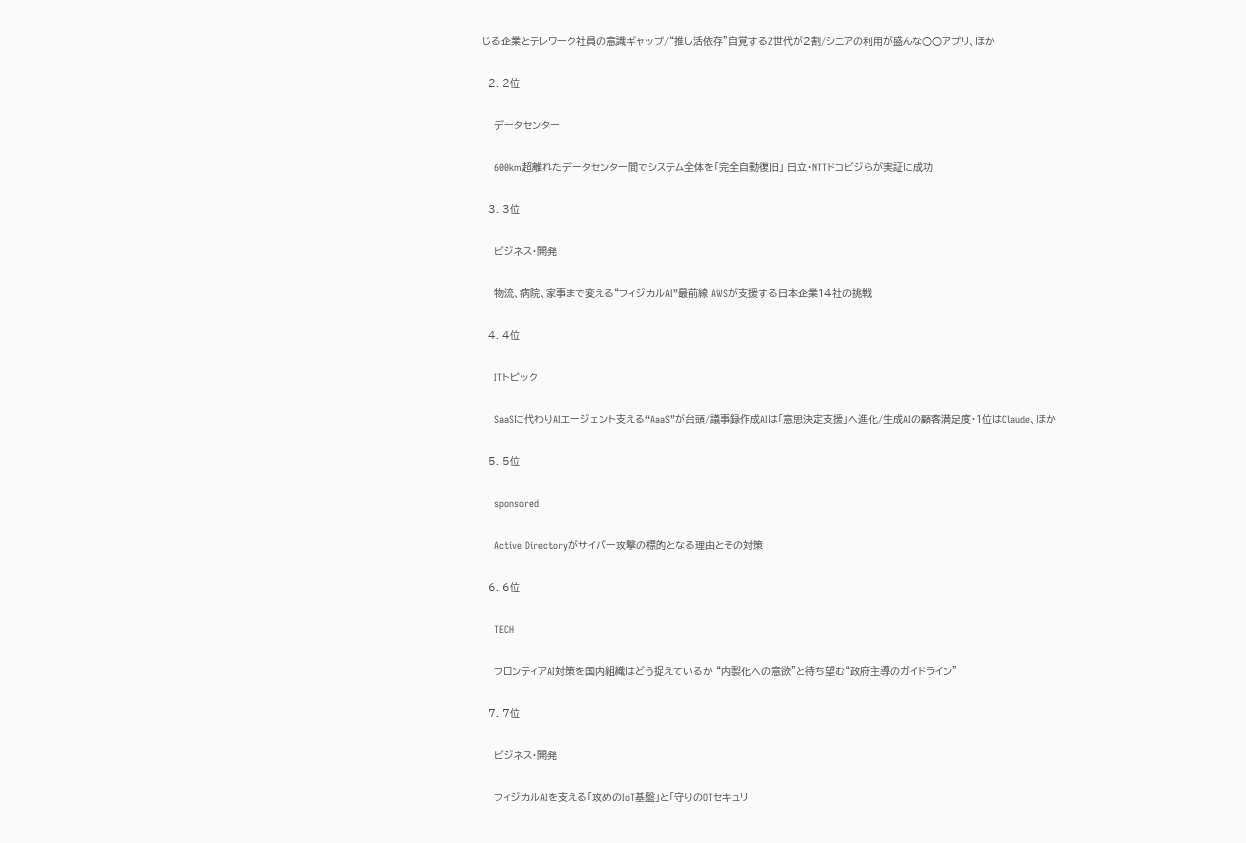じる企業とテレワーク社員の意識ギャップ/“推し活依存”自覚するZ世代が2割/シニアの利用が盛んな○○アプリ、ほか

  2. 2位

    データセンター

    600km超離れたデータセンター間でシステム全体を「完全自動復旧」 日立・NTTドコビジらが実証に成功

  3. 3位

    ビジネス・開発

    物流、病院、家事まで変える“フィジカルAI”最前線 AWSが支援する日本企業14社の挑戦

  4. 4位

    ITトピック

    SaaSに代わりAIエージェント支える“AaaS”が台頭/議事録作成AIは「意思決定支援」へ進化/生成AIの顧客満足度・1位はClaude、ほか

  5. 5位

    sponsored

    Active Directoryがサイバー攻撃の標的となる理由とその対策

  6. 6位

    TECH

    フロンティアAI対策を国内組織はどう捉えているか “内製化への意欲”と待ち望む“政府主導のガイドライン”

  7. 7位

    ビジネス・開発

    フィジカルAIを支える「攻めのIoT基盤」と「守りのOTセキュリ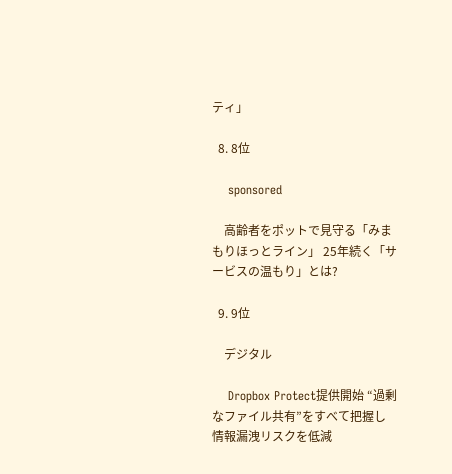ティ」

  8. 8位

    sponsored

    高齢者をポットで見守る「みまもりほっとライン」 25年続く「サービスの温もり」とは?

  9. 9位

    デジタル

    Dropbox Protect提供開始 “過剰なファイル共有”をすべて把握し情報漏洩リスクを低減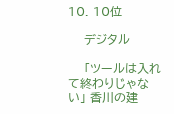10. 10位

    デジタル

    「ツールは入れて終わりじゃない」 香川の建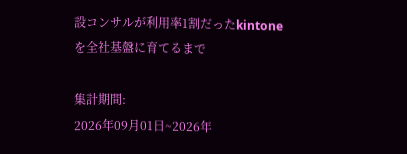設コンサルが利用率1割だったkintoneを全社基盤に育てるまで

集計期間:
2026年09月01日~2026年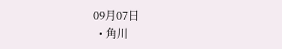09月07日
  • 角川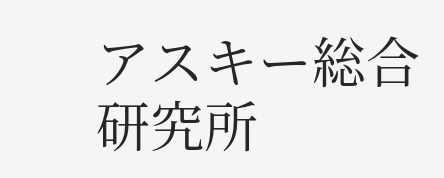アスキー総合研究所